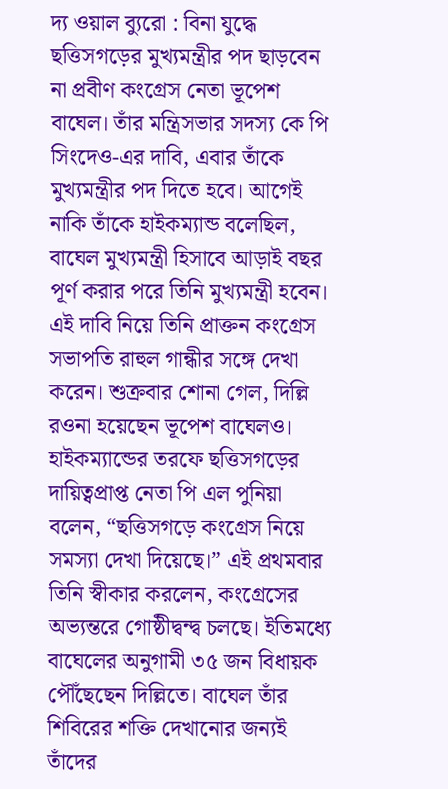দ্য ওয়াল ব্যুরো : বিনা যুদ্ধে ছত্তিসগড়ের মুখ্যমন্ত্রীর পদ ছাড়বেন না প্রবীণ কংগ্রেস নেতা ভূপেশ বাঘেল। তাঁর মন্ত্রিসভার সদস্য কে পি সিংদেও-এর দাবি, এবার তাঁকে মুখ্যমন্ত্রীর পদ দিতে হবে। আগেই নাকি তাঁকে হাইকম্যান্ড বলেছিল, বাঘেল মুখ্যমন্ত্রী হিসাবে আড়াই বছর পূর্ণ করার পরে তিনি মুখ্যমন্ত্রী হবেন। এই দাবি নিয়ে তিনি প্রাক্তন কংগ্রেস সভাপতি রাহুল গান্ধীর সঙ্গে দেখা করেন। শুক্রবার শোনা গেল, দিল্লি রওনা হয়েছেন ভূপেশ বাঘেলও।
হাইকম্যান্ডের তরফে ছত্তিসগড়ের দায়িত্বপ্রাপ্ত নেতা পি এল পুনিয়া বলেন, “ছত্তিসগড়ে কংগ্রেস নিয়ে সমস্যা দেখা দিয়েছে।” এই প্রথমবার তিনি স্বীকার করলেন, কংগ্রেসের অভ্যন্তরে গোষ্ঠীদ্বন্দ্ব চলছে। ইতিমধ্যে বাঘেলের অনুগামী ৩৫ জন বিধায়ক পৌঁছেছেন দিল্লিতে। বাঘেল তাঁর শিবিরের শক্তি দেখানোর জন্যই তাঁদের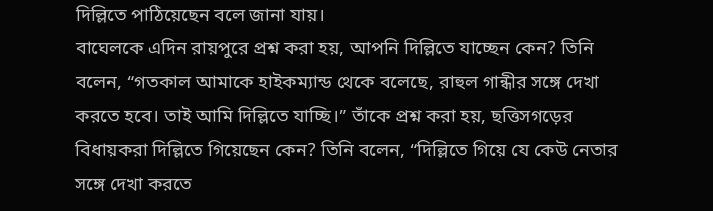দিল্লিতে পাঠিয়েছেন বলে জানা যায়।
বাঘেলকে এদিন রায়পুরে প্রশ্ন করা হয়, আপনি দিল্লিতে যাচ্ছেন কেন? তিনি বলেন, “গতকাল আমাকে হাইকম্যান্ড থেকে বলেছে, রাহুল গান্ধীর সঙ্গে দেখা করতে হবে। তাই আমি দিল্লিতে যাচ্ছি।” তাঁকে প্রশ্ন করা হয়, ছত্তিসগড়ের বিধায়করা দিল্লিতে গিয়েছেন কেন? তিনি বলেন, “দিল্লিতে গিয়ে যে কেউ নেতার সঙ্গে দেখা করতে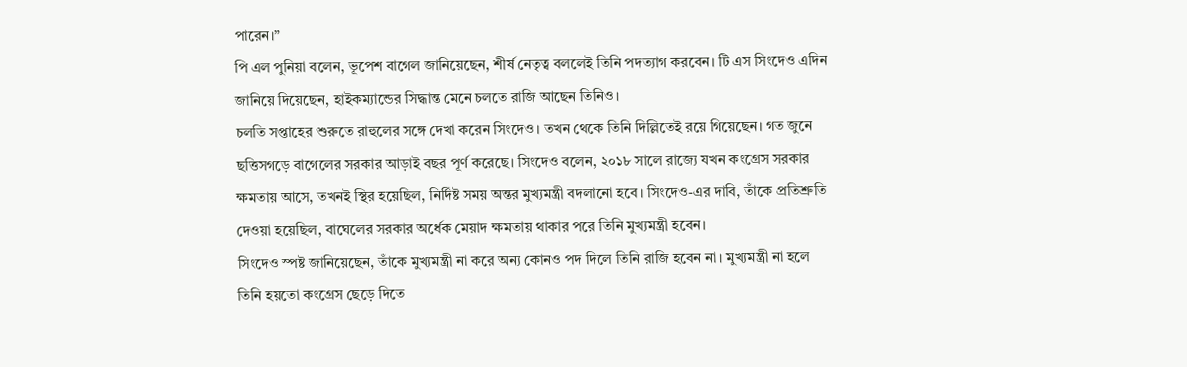পারেন।”
পি এল পুনিয়া বলেন, ভূপেশ বাগেল জানিয়েছেন, শীর্ষ নেতৃত্ব বললেই তিনি পদত্যাগ করবেন। টি এস সিংদেও এদিন জানিয়ে দিয়েছেন, হাইকম্যান্ডের সিদ্ধান্ত মেনে চলতে রাজি আছেন তিনিও।
চলতি সপ্তাহের শুরুতে রাহুলের সঙ্গে দেখা করেন সিংদেও। তখন থেকে তিনি দিল্লিতেই রয়ে গিয়েছেন। গত জুনে ছত্তিসগড়ে বাগেলের সরকার আড়াই বছর পূর্ণ করেছে। সিংদেও বলেন, ২০১৮ সালে রাজ্যে যখন কংগ্রেস সরকার ক্ষমতায় আসে, তখনই স্থির হয়েছিল, নির্দিষ্ট সময় অন্তর মুখ্যমন্ত্রী বদলানো হবে। সিংদেও-এর দাবি, তাঁকে প্রতিশ্রুতি দেওয়া হয়েছিল, বাঘেলের সরকার অর্ধেক মেয়াদ ক্ষমতায় থাকার পরে তিনি মুখ্যমন্ত্রী হবেন।
সিংদেও স্পষ্ট জানিয়েছেন, তাঁকে মুখ্যমন্ত্রী না করে অন্য কোনও পদ দিলে তিনি রাজি হবেন না। মুখ্যমন্ত্রী না হলে তিনি হয়তো কংগ্রেস ছেড়ে দিতে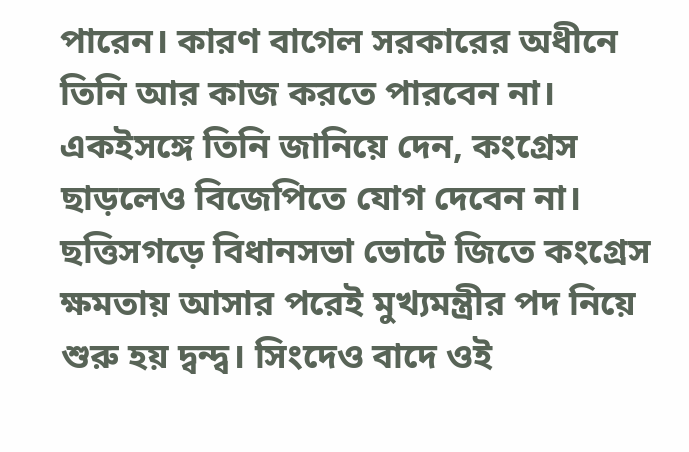পারেন। কারণ বাগেল সরকারের অধীনে তিনি আর কাজ করতে পারবেন না। একইসঙ্গে তিনি জানিয়ে দেন, কংগ্রেস ছাড়লেও বিজেপিতে যোগ দেবেন না।
ছত্তিসগড়ে বিধানসভা ভোটে জিতে কংগ্রেস ক্ষমতায় আসার পরেই মুখ্যমন্ত্রীর পদ নিয়ে শুরু হয় দ্বন্দ্ব। সিংদেও বাদে ওই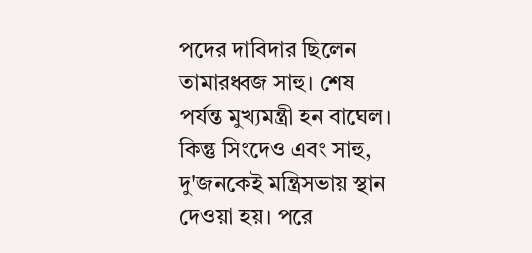পদের দাবিদার ছিলেন তামারধ্বজ সাহু। শেষ পর্যন্ত মুখ্যমন্ত্রী হন বাঘেল। কিন্তু সিংদেও এবং সাহু, দু'জনকেই মন্ত্রিসভায় স্থান দেওয়া হয়। পরে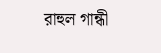রাহুল গান্ধী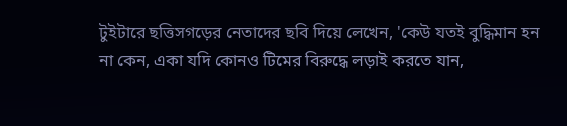টুইটারে ছত্তিসগড়ের নেতাদের ছবি দিয়ে লেখেন, 'কেউ যতই বুদ্ধিমান হন না কেন, একা যদি কোনও টিমের বিরুদ্ধে লড়াই করতে যান,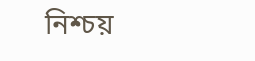নিশ্চয়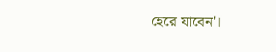হেরে যাবেন'।